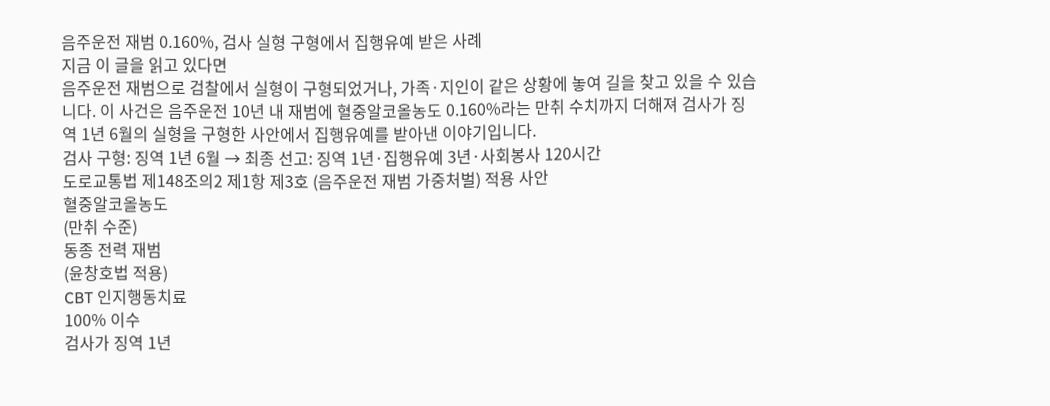음주운전 재범 0.160%, 검사 실형 구형에서 집행유예 받은 사례
지금 이 글을 읽고 있다면
음주운전 재범으로 검찰에서 실형이 구형되었거나, 가족·지인이 같은 상황에 놓여 길을 찾고 있을 수 있습니다. 이 사건은 음주운전 10년 내 재범에 혈중알코올농도 0.160%라는 만취 수치까지 더해져 검사가 징역 1년 6월의 실형을 구형한 사안에서 집행유예를 받아낸 이야기입니다.
검사 구형: 징역 1년 6월 → 최종 선고: 징역 1년·집행유예 3년·사회봉사 120시간
도로교통법 제148조의2 제1항 제3호 (음주운전 재범 가중처벌) 적용 사안
혈중알코올농도
(만취 수준)
동종 전력 재범
(윤창호법 적용)
CBT 인지행동치료
100% 이수
검사가 징역 1년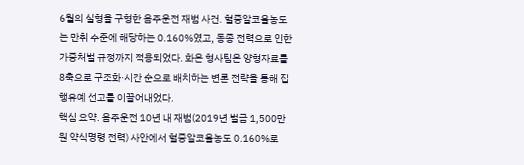6월의 실형을 구형한 음주운전 재범 사건. 혈중알코올농도는 만취 수준에 해당하는 0.160%였고, 동종 전력으로 인한 가중처벌 규정까지 적용되었다. 화온 형사팀은 양형자료를 8축으로 구조화·시간 순으로 배치하는 변론 전략을 통해 집행유예 선고를 이끌어내었다.
핵심 요약. 음주운전 10년 내 재범(2019년 벌금 1,500만 원 약식명령 전력) 사안에서 혈중알코올농도 0.160%로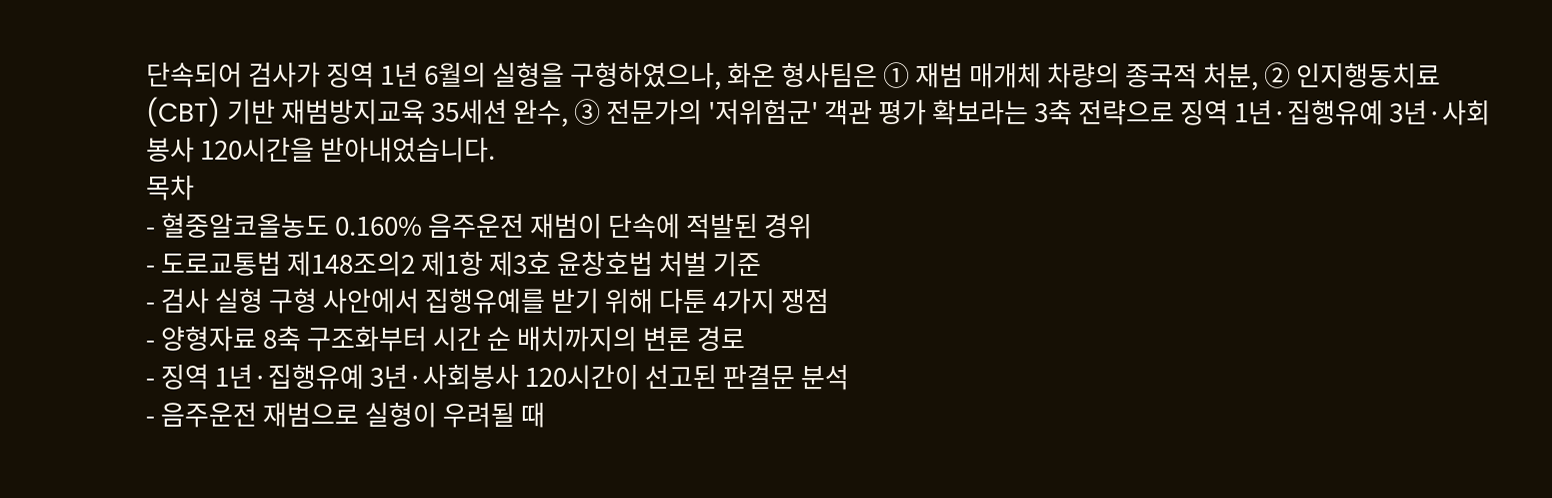단속되어 검사가 징역 1년 6월의 실형을 구형하였으나, 화온 형사팀은 ① 재범 매개체 차량의 종국적 처분, ② 인지행동치료(CBT) 기반 재범방지교육 35세션 완수, ③ 전문가의 '저위험군' 객관 평가 확보라는 3축 전략으로 징역 1년·집행유예 3년·사회봉사 120시간을 받아내었습니다.
목차
- 혈중알코올농도 0.160% 음주운전 재범이 단속에 적발된 경위
- 도로교통법 제148조의2 제1항 제3호 윤창호법 처벌 기준
- 검사 실형 구형 사안에서 집행유예를 받기 위해 다툰 4가지 쟁점
- 양형자료 8축 구조화부터 시간 순 배치까지의 변론 경로
- 징역 1년·집행유예 3년·사회봉사 120시간이 선고된 판결문 분석
- 음주운전 재범으로 실형이 우려될 때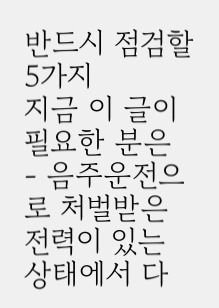반드시 점검할 5가지
지금 이 글이 필요한 분은
- 음주운전으로 처벌받은 전력이 있는 상태에서 다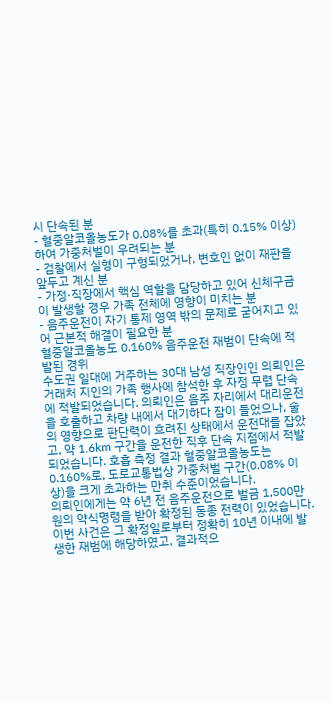시 단속된 분
- 혈중알코올농도가 0.08%를 초과(특히 0.15% 이상)하여 가중처벌이 우려되는 분
- 검찰에서 실형이 구형되었거나, 변호인 없이 재판을 앞두고 계신 분
- 가정·직장에서 핵심 역할을 담당하고 있어 신체구금이 발생할 경우 가족 전체에 영향이 미치는 분
- 음주운전이 자기 통제 영역 밖의 문제로 굳어지고 있어 근본적 해결이 필요한 분
혈중알코올농도 0.160% 음주운전 재범이 단속에 적발된 경위
수도권 일대에 거주하는 30대 남성 직장인인 의뢰인은 거래처 지인의 가족 행사에 참석한 후 자정 무렵 단속에 적발되었습니다. 의뢰인은 음주 자리에서 대리운전을 호출하고 차량 내에서 대기하다 잠이 들었으나, 술의 영향으로 판단력이 흐려진 상태에서 운전대를 잡았고, 약 1.6km 구간을 운전한 직후 단속 지점에서 적발되었습니다. 호흡 측정 결과 혈중알코올농도는 0.160%로, 도로교통법상 가중처벌 구간(0.08% 이상)을 크게 초과하는 만취 수준이었습니다.
의뢰인에게는 약 6년 전 음주운전으로 벌금 1,500만 원의 약식명령을 받아 확정된 동종 전력이 있었습니다. 이번 사건은 그 확정일로부터 정확히 10년 이내에 발생한 재범에 해당하였고, 결과적으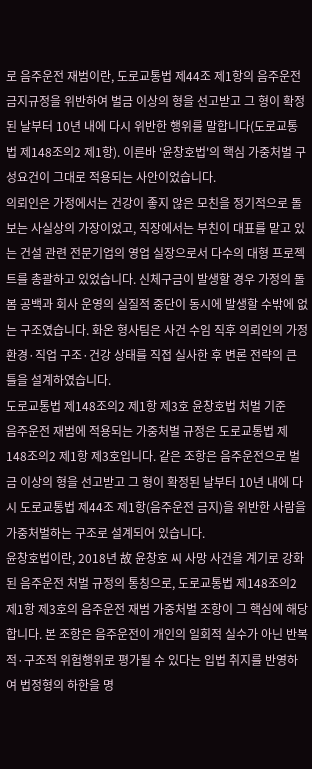로 음주운전 재범이란, 도로교통법 제44조 제1항의 음주운전 금지규정을 위반하여 벌금 이상의 형을 선고받고 그 형이 확정된 날부터 10년 내에 다시 위반한 행위를 말합니다(도로교통법 제148조의2 제1항). 이른바 '윤창호법'의 핵심 가중처벌 구성요건이 그대로 적용되는 사안이었습니다.
의뢰인은 가정에서는 건강이 좋지 않은 모친을 정기적으로 돌보는 사실상의 가장이었고, 직장에서는 부친이 대표를 맡고 있는 건설 관련 전문기업의 영업 실장으로서 다수의 대형 프로젝트를 총괄하고 있었습니다. 신체구금이 발생할 경우 가정의 돌봄 공백과 회사 운영의 실질적 중단이 동시에 발생할 수밖에 없는 구조였습니다. 화온 형사팀은 사건 수임 직후 의뢰인의 가정 환경·직업 구조·건강 상태를 직접 실사한 후 변론 전략의 큰 틀을 설계하였습니다.
도로교통법 제148조의2 제1항 제3호 윤창호법 처벌 기준
음주운전 재범에 적용되는 가중처벌 규정은 도로교통법 제148조의2 제1항 제3호입니다. 같은 조항은 음주운전으로 벌금 이상의 형을 선고받고 그 형이 확정된 날부터 10년 내에 다시 도로교통법 제44조 제1항(음주운전 금지)을 위반한 사람을 가중처벌하는 구조로 설계되어 있습니다.
윤창호법이란, 2018년 故 윤창호 씨 사망 사건을 계기로 강화된 음주운전 처벌 규정의 통칭으로, 도로교통법 제148조의2 제1항 제3호의 음주운전 재범 가중처벌 조항이 그 핵심에 해당합니다. 본 조항은 음주운전이 개인의 일회적 실수가 아닌 반복적·구조적 위험행위로 평가될 수 있다는 입법 취지를 반영하여 법정형의 하한을 명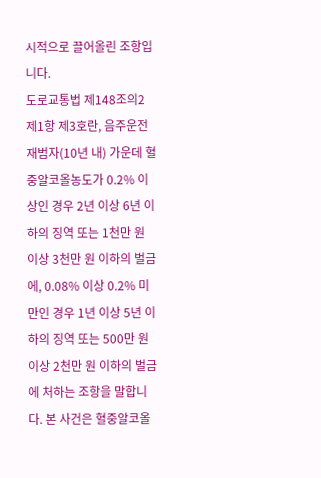시적으로 끌어올린 조항입니다.
도로교통법 제148조의2 제1항 제3호란, 음주운전 재범자(10년 내) 가운데 혈중알코올농도가 0.2% 이상인 경우 2년 이상 6년 이하의 징역 또는 1천만 원 이상 3천만 원 이하의 벌금에, 0.08% 이상 0.2% 미만인 경우 1년 이상 5년 이하의 징역 또는 500만 원 이상 2천만 원 이하의 벌금에 처하는 조항을 말합니다. 본 사건은 혈중알코올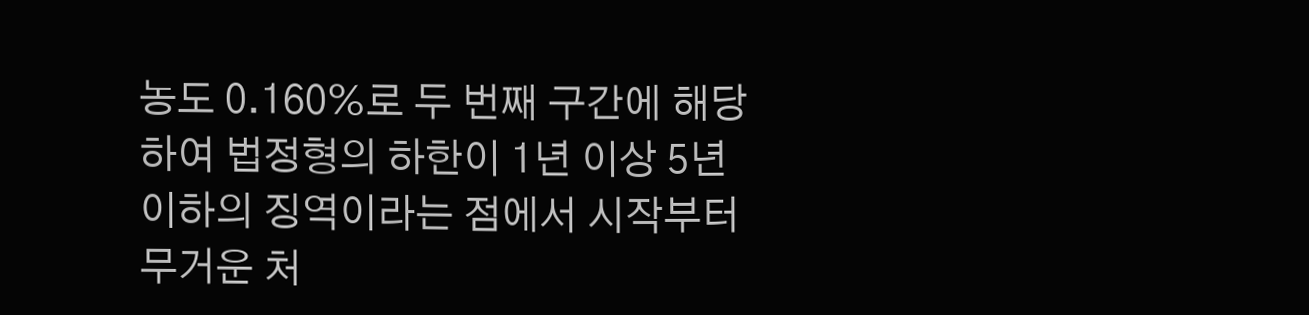농도 0.160%로 두 번째 구간에 해당하여 법정형의 하한이 1년 이상 5년 이하의 징역이라는 점에서 시작부터 무거운 처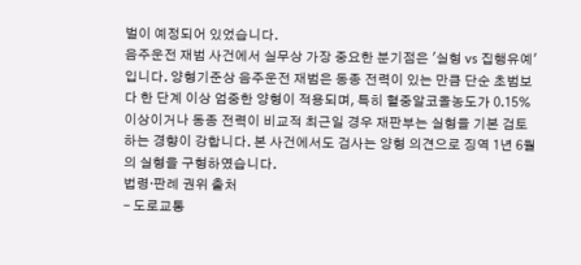벌이 예정되어 있었습니다.
음주운전 재범 사건에서 실무상 가장 중요한 분기점은 '실형 vs 집행유예'입니다. 양형기준상 음주운전 재범은 동종 전력이 있는 만큼 단순 초범보다 한 단계 이상 엄중한 양형이 적용되며, 특히 혈중알코올농도가 0.15% 이상이거나 동종 전력이 비교적 최근일 경우 재판부는 실형을 기본 검토하는 경향이 강합니다. 본 사건에서도 검사는 양형 의견으로 징역 1년 6월의 실형을 구형하였습니다.
법령·판례 권위 출처
- 도로교통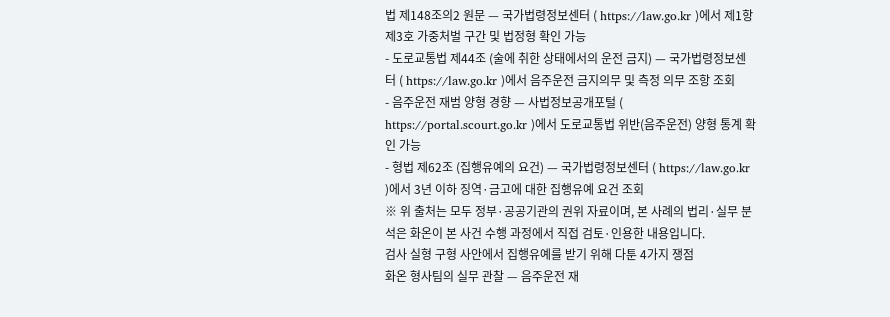법 제148조의2 원문 — 국가법령정보센터 ( https://law.go.kr )에서 제1항 제3호 가중처벌 구간 및 법정형 확인 가능
- 도로교통법 제44조 (술에 취한 상태에서의 운전 금지) — 국가법령정보센터 ( https://law.go.kr )에서 음주운전 금지의무 및 측정 의무 조항 조회
- 음주운전 재범 양형 경향 — 사법정보공개포털 ( https://portal.scourt.go.kr )에서 도로교통법 위반(음주운전) 양형 통계 확인 가능
- 형법 제62조 (집행유예의 요건) — 국가법령정보센터 ( https://law.go.kr )에서 3년 이하 징역·금고에 대한 집행유예 요건 조회
※ 위 출처는 모두 정부·공공기관의 권위 자료이며, 본 사례의 법리·실무 분석은 화온이 본 사건 수행 과정에서 직접 검토·인용한 내용입니다.
검사 실형 구형 사안에서 집행유예를 받기 위해 다툰 4가지 쟁점
화온 형사팀의 실무 관찰 — 음주운전 재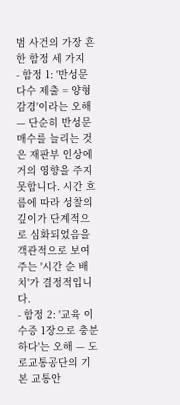범 사건의 가장 흔한 함정 세 가지
- 함정 1: '반성문 다수 제출 = 양형 감경'이라는 오해 — 단순히 반성문 매수를 늘리는 것은 재판부 인상에 거의 영향을 주지 못합니다. 시간 흐름에 따라 성찰의 깊이가 단계적으로 심화되었음을 객관적으로 보여주는 '시간 순 배치'가 결정적입니다.
- 함정 2: '교육 이수증 1장으로 충분하다'는 오해 — 도로교통공단의 기본 교통안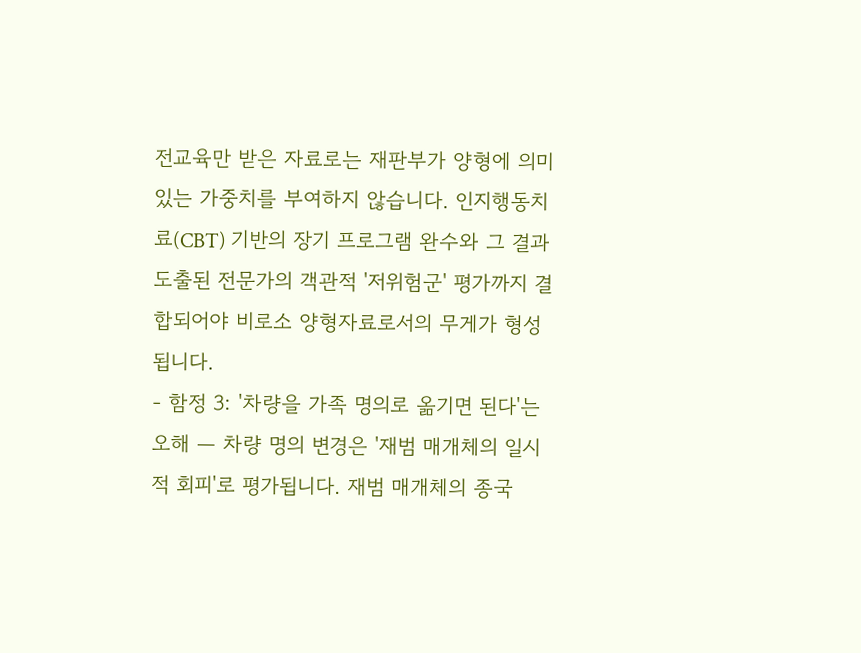전교육만 받은 자료로는 재판부가 양형에 의미 있는 가중치를 부여하지 않습니다. 인지행동치료(CBT) 기반의 장기 프로그램 완수와 그 결과 도출된 전문가의 객관적 '저위험군' 평가까지 결합되어야 비로소 양형자료로서의 무게가 형성됩니다.
- 함정 3: '차량을 가족 명의로 옮기면 된다'는 오해 — 차량 명의 변경은 '재범 매개체의 일시적 회피'로 평가됩니다. 재범 매개체의 종국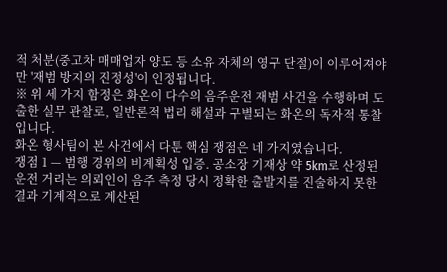적 처분(중고차 매매업자 양도 등 소유 자체의 영구 단절)이 이루어져야만 '재범 방지의 진정성'이 인정됩니다.
※ 위 세 가지 함정은 화온이 다수의 음주운전 재범 사건을 수행하며 도출한 실무 관찰로, 일반론적 법리 해설과 구별되는 화온의 독자적 통찰입니다.
화온 형사팀이 본 사건에서 다툰 핵심 쟁점은 네 가지였습니다.
쟁점 1 — 범행 경위의 비계획성 입증. 공소장 기재상 약 5km로 산정된 운전 거리는 의뢰인이 음주 측정 당시 정확한 출발지를 진술하지 못한 결과 기계적으로 계산된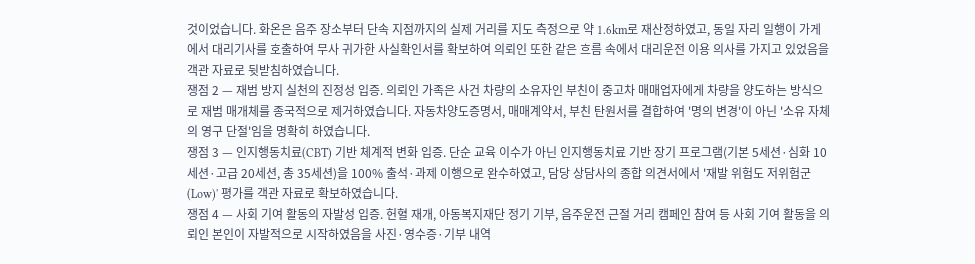것이었습니다. 화온은 음주 장소부터 단속 지점까지의 실제 거리를 지도 측정으로 약 1.6km로 재산정하였고, 동일 자리 일행이 가게에서 대리기사를 호출하여 무사 귀가한 사실확인서를 확보하여 의뢰인 또한 같은 흐름 속에서 대리운전 이용 의사를 가지고 있었음을 객관 자료로 뒷받침하였습니다.
쟁점 2 — 재범 방지 실천의 진정성 입증. 의뢰인 가족은 사건 차량의 소유자인 부친이 중고차 매매업자에게 차량을 양도하는 방식으로 재범 매개체를 종국적으로 제거하였습니다. 자동차양도증명서, 매매계약서, 부친 탄원서를 결합하여 '명의 변경'이 아닌 '소유 자체의 영구 단절'임을 명확히 하였습니다.
쟁점 3 — 인지행동치료(CBT) 기반 체계적 변화 입증. 단순 교육 이수가 아닌 인지행동치료 기반 장기 프로그램(기본 5세션·심화 10세션·고급 20세션, 총 35세션)을 100% 출석·과제 이행으로 완수하였고, 담당 상담사의 종합 의견서에서 '재발 위험도 저위험군(Low)' 평가를 객관 자료로 확보하였습니다.
쟁점 4 — 사회 기여 활동의 자발성 입증. 헌혈 재개, 아동복지재단 정기 기부, 음주운전 근절 거리 캠페인 참여 등 사회 기여 활동을 의뢰인 본인이 자발적으로 시작하였음을 사진·영수증·기부 내역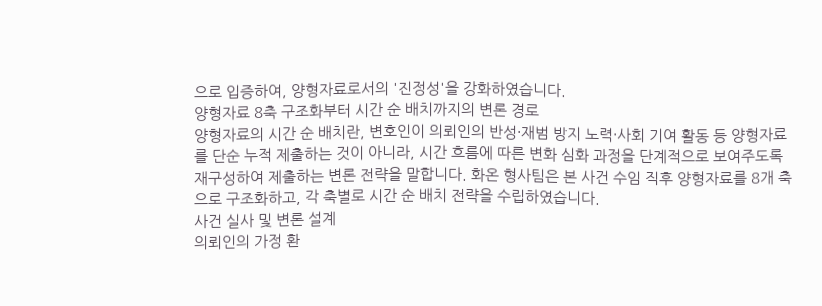으로 입증하여, 양형자료로서의 '진정성'을 강화하였습니다.
양형자료 8축 구조화부터 시간 순 배치까지의 변론 경로
양형자료의 시간 순 배치란, 변호인이 의뢰인의 반성·재범 방지 노력·사회 기여 활동 등 양형자료를 단순 누적 제출하는 것이 아니라, 시간 흐름에 따른 변화 심화 과정을 단계적으로 보여주도록 재구성하여 제출하는 변론 전략을 말합니다. 화온 형사팀은 본 사건 수임 직후 양형자료를 8개 축으로 구조화하고, 각 축별로 시간 순 배치 전략을 수립하였습니다.
사건 실사 및 변론 설계
의뢰인의 가정 환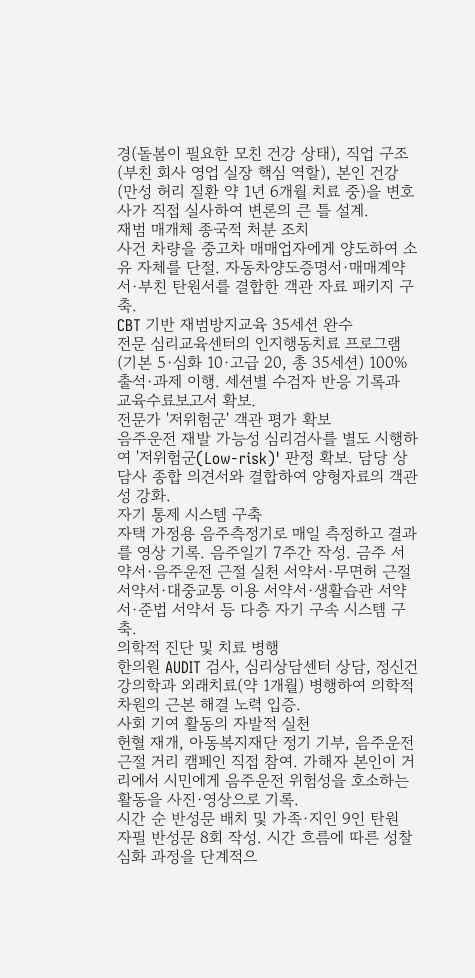경(돌봄이 필요한 모친 건강 상태), 직업 구조(부친 회사 영업 실장 핵심 역할), 본인 건강(만성 허리 질환 약 1년 6개월 치료 중)을 변호사가 직접 실사하여 변론의 큰 틀 설계.
재범 매개체 종국적 처분 조치
사건 차량을 중고차 매매업자에게 양도하여 소유 자체를 단절. 자동차양도증명서·매매계약서·부친 탄원서를 결합한 객관 자료 패키지 구축.
CBT 기반 재범방지교육 35세션 완수
전문 심리교육센터의 인지행동치료 프로그램(기본 5·심화 10·고급 20, 총 35세션) 100% 출석·과제 이행. 세션별 수검자 반응 기록과 교육수료보고서 확보.
전문가 '저위험군' 객관 평가 확보
음주운전 재발 가능성 심리검사를 별도 시행하여 '저위험군(Low-risk)' 판정 확보. 담당 상담사 종합 의견서와 결합하여 양형자료의 객관성 강화.
자기 통제 시스템 구축
자택 가정용 음주측정기로 매일 측정하고 결과를 영상 기록. 음주일기 7주간 작성. 금주 서약서·음주운전 근절 실천 서약서·무면허 근절 서약서·대중교통 이용 서약서·생활습관 서약서·준법 서약서 등 다층 자기 구속 시스템 구축.
의학적 진단 및 치료 병행
한의원 AUDIT 검사, 심리상담센터 상담, 정신건강의학과 외래치료(약 1개월) 병행하여 의학적 차원의 근본 해결 노력 입증.
사회 기여 활동의 자발적 실천
헌혈 재개, 아동복지재단 정기 기부, 음주운전 근절 거리 캠페인 직접 참여. 가해자 본인이 거리에서 시민에게 음주운전 위험성을 호소하는 활동을 사진·영상으로 기록.
시간 순 반성문 배치 및 가족·지인 9인 탄원
자필 반성문 8회 작성. 시간 흐름에 따른 성찰 심화 과정을 단계적으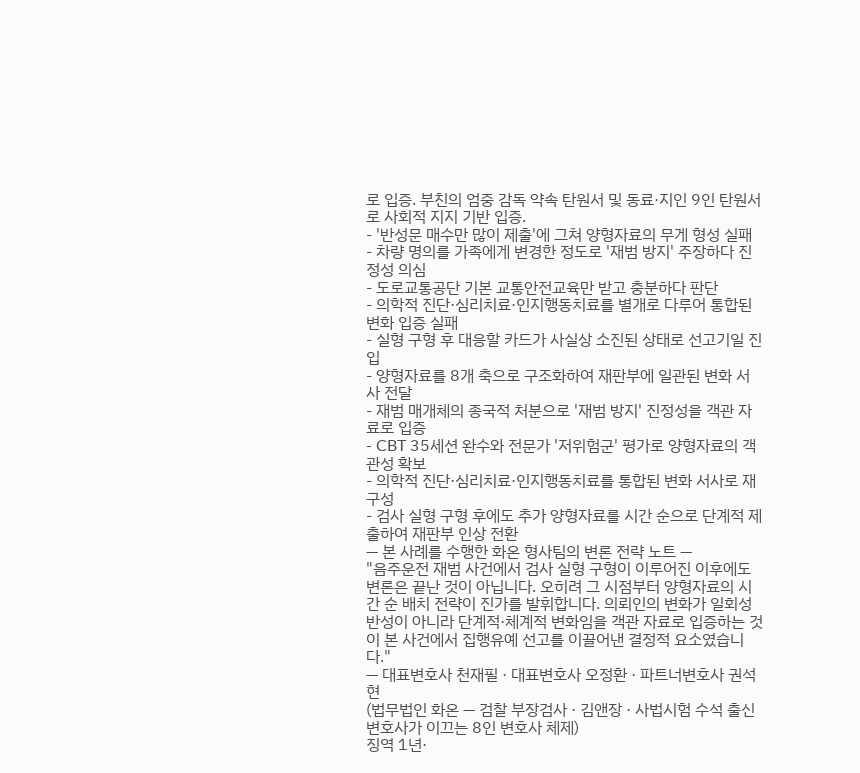로 입증. 부친의 엄중 감독 약속 탄원서 및 동료·지인 9인 탄원서로 사회적 지지 기반 입증.
- '반성문 매수만 많이 제출'에 그쳐 양형자료의 무게 형성 실패
- 차량 명의를 가족에게 변경한 정도로 '재범 방지' 주장하다 진정성 의심
- 도로교통공단 기본 교통안전교육만 받고 충분하다 판단
- 의학적 진단·심리치료·인지행동치료를 별개로 다루어 통합된 변화 입증 실패
- 실형 구형 후 대응할 카드가 사실상 소진된 상태로 선고기일 진입
- 양형자료를 8개 축으로 구조화하여 재판부에 일관된 변화 서사 전달
- 재범 매개체의 종국적 처분으로 '재범 방지' 진정성을 객관 자료로 입증
- CBT 35세션 완수와 전문가 '저위험군' 평가로 양형자료의 객관성 확보
- 의학적 진단·심리치료·인지행동치료를 통합된 변화 서사로 재구성
- 검사 실형 구형 후에도 추가 양형자료를 시간 순으로 단계적 제출하여 재판부 인상 전환
— 본 사례를 수행한 화온 형사팀의 변론 전략 노트 —
"음주운전 재범 사건에서 검사 실형 구형이 이루어진 이후에도 변론은 끝난 것이 아닙니다. 오히려 그 시점부터 양형자료의 시간 순 배치 전략이 진가를 발휘합니다. 의뢰인의 변화가 일회성 반성이 아니라 단계적·체계적 변화임을 객관 자료로 입증하는 것이 본 사건에서 집행유예 선고를 이끌어낸 결정적 요소였습니다."
— 대표변호사 천재필 · 대표변호사 오정환 · 파트너변호사 권석현
(법무법인 화온 — 검찰 부장검사 · 김앤장 · 사법시험 수석 출신 변호사가 이끄는 8인 변호사 체제)
징역 1년·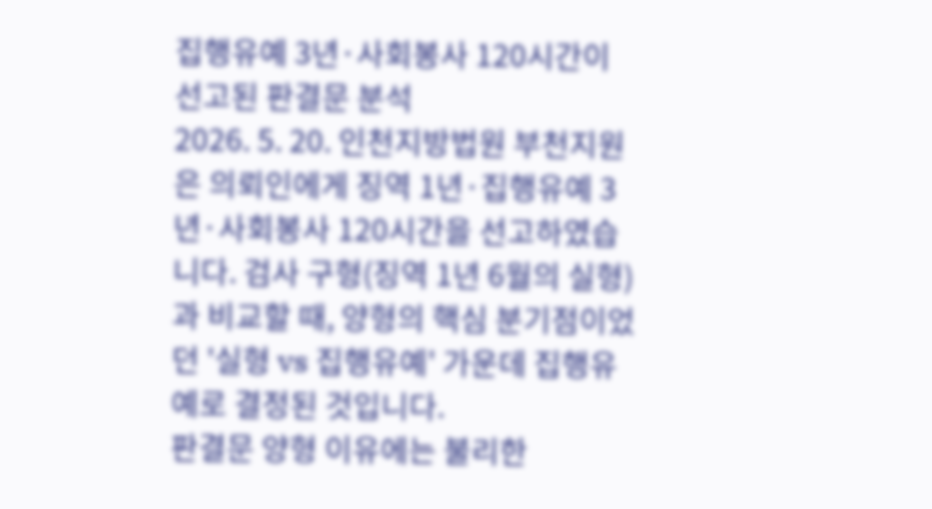집행유예 3년·사회봉사 120시간이 선고된 판결문 분석
2026. 5. 20. 인천지방법원 부천지원은 의뢰인에게 징역 1년·집행유예 3년·사회봉사 120시간을 선고하였습니다. 검사 구형(징역 1년 6월의 실형)과 비교할 때, 양형의 핵심 분기점이었던 '실형 vs 집행유예' 가운데 집행유예로 결정된 것입니다.
판결문 양형 이유에는 불리한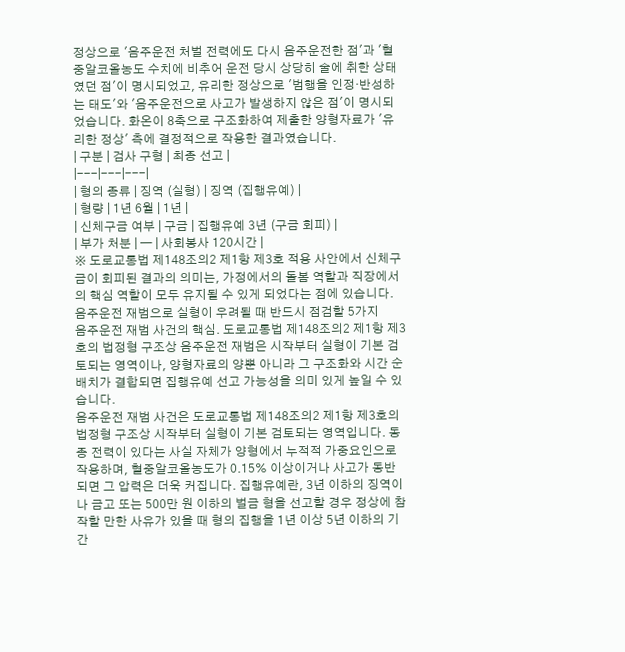정상으로 '음주운전 처벌 전력에도 다시 음주운전한 점'과 '혈중알코올농도 수치에 비추어 운전 당시 상당히 술에 취한 상태였던 점'이 명시되었고, 유리한 정상으로 '범행을 인정·반성하는 태도'와 '음주운전으로 사고가 발생하지 않은 점'이 명시되었습니다. 화온이 8축으로 구조화하여 제출한 양형자료가 '유리한 정상' 측에 결정적으로 작용한 결과였습니다.
| 구분 | 검사 구형 | 최종 선고 |
|---|---|---|
| 형의 종류 | 징역 (실형) | 징역 (집행유예) |
| 형량 | 1년 6월 | 1년 |
| 신체구금 여부 | 구금 | 집행유예 3년 (구금 회피) |
| 부가 처분 | — | 사회봉사 120시간 |
※ 도로교통법 제148조의2 제1항 제3호 적용 사안에서 신체구금이 회피된 결과의 의미는, 가정에서의 돌봄 역할과 직장에서의 핵심 역할이 모두 유지될 수 있게 되었다는 점에 있습니다.
음주운전 재범으로 실형이 우려될 때 반드시 점검할 5가지
음주운전 재범 사건의 핵심. 도로교통법 제148조의2 제1항 제3호의 법정형 구조상 음주운전 재범은 시작부터 실형이 기본 검토되는 영역이나, 양형자료의 양뿐 아니라 그 구조화와 시간 순 배치가 결합되면 집행유예 선고 가능성을 의미 있게 높일 수 있습니다.
음주운전 재범 사건은 도로교통법 제148조의2 제1항 제3호의 법정형 구조상 시작부터 실형이 기본 검토되는 영역입니다. 동종 전력이 있다는 사실 자체가 양형에서 누적적 가중요인으로 작용하며, 혈중알코올농도가 0.15% 이상이거나 사고가 동반되면 그 압력은 더욱 커집니다. 집행유예란, 3년 이하의 징역이나 금고 또는 500만 원 이하의 벌금 형을 선고할 경우 정상에 참작할 만한 사유가 있을 때 형의 집행을 1년 이상 5년 이하의 기간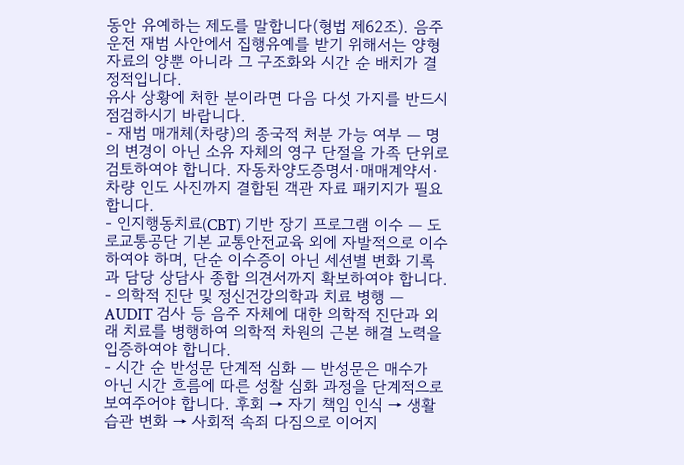동안 유예하는 제도를 말합니다(형법 제62조). 음주운전 재범 사안에서 집행유예를 받기 위해서는 양형자료의 양뿐 아니라 그 구조화와 시간 순 배치가 결정적입니다.
유사 상황에 처한 분이라면 다음 다섯 가지를 반드시 점검하시기 바랍니다.
- 재범 매개체(차량)의 종국적 처분 가능 여부 — 명의 변경이 아닌 소유 자체의 영구 단절을 가족 단위로 검토하여야 합니다. 자동차양도증명서·매매계약서·차량 인도 사진까지 결합된 객관 자료 패키지가 필요합니다.
- 인지행동치료(CBT) 기반 장기 프로그램 이수 — 도로교통공단 기본 교통안전교육 외에 자발적으로 이수하여야 하며, 단순 이수증이 아닌 세션별 변화 기록과 담당 상담사 종합 의견서까지 확보하여야 합니다.
- 의학적 진단 및 정신건강의학과 치료 병행 — AUDIT 검사 등 음주 자체에 대한 의학적 진단과 외래 치료를 병행하여 의학적 차원의 근본 해결 노력을 입증하여야 합니다.
- 시간 순 반성문 단계적 심화 — 반성문은 매수가 아닌 시간 흐름에 따른 성찰 심화 과정을 단계적으로 보여주어야 합니다. 후회 → 자기 책임 인식 → 생활습관 변화 → 사회적 속죄 다짐으로 이어지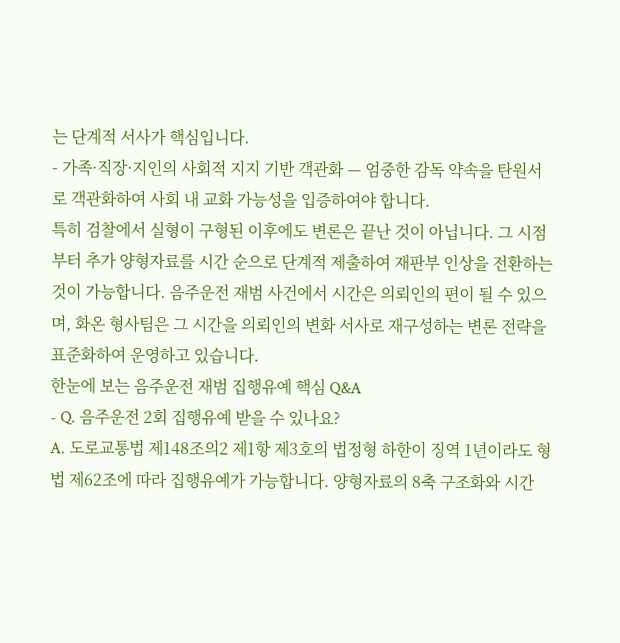는 단계적 서사가 핵심입니다.
- 가족·직장·지인의 사회적 지지 기반 객관화 — 엄중한 감독 약속을 탄원서로 객관화하여 사회 내 교화 가능성을 입증하여야 합니다.
특히 검찰에서 실형이 구형된 이후에도 변론은 끝난 것이 아닙니다. 그 시점부터 추가 양형자료를 시간 순으로 단계적 제출하여 재판부 인상을 전환하는 것이 가능합니다. 음주운전 재범 사건에서 시간은 의뢰인의 편이 될 수 있으며, 화온 형사팀은 그 시간을 의뢰인의 변화 서사로 재구성하는 변론 전략을 표준화하여 운영하고 있습니다.
한눈에 보는 음주운전 재범 집행유예 핵심 Q&A
- Q. 음주운전 2회 집행유예 받을 수 있나요?
A. 도로교통법 제148조의2 제1항 제3호의 법정형 하한이 징역 1년이라도 형법 제62조에 따라 집행유예가 가능합니다. 양형자료의 8축 구조화와 시간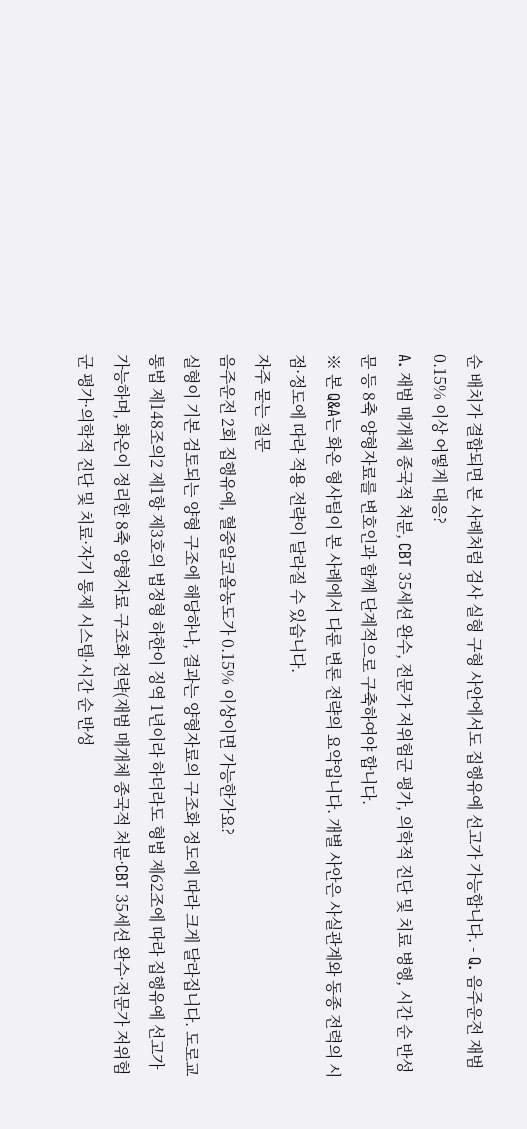순 배치가 결합되면 본 사례처럼 검사 실형 구형 사안에서도 집행유예 선고가 가능합니다. - Q. 음주운전 재범 0.15% 이상 어떻게 대응?
A. 재범 매개체 종국적 처분, CBT 35세션 완수, 전문가 저위험군 평가, 의학적 진단 및 치료 병행, 시간 순 반성문 등 8축 양형자료를 변호인과 함께 단계적으로 구축하여야 합니다.
※ 본 Q&A는 화온 형사팀이 본 사례에서 다룬 변론 전략의 요약입니다. 개별 사안은 사실관계와 동종 전력의 시점·정도에 따라 적용 전략이 달라질 수 있습니다.
자주 묻는 질문
음주운전 2회 집행유예, 혈중알코올농도가 0.15% 이상이면 가능한가요?
실형이 기본 검토되는 양형 구조에 해당하나, 결과는 양형자료의 구조화 정도에 따라 크게 달라집니다. 도로교통법 제148조의2 제1항 제3호의 법정형 하한이 징역 1년이라 하더라도 형법 제62조에 따라 집행유예 선고가 가능하며, 화온이 정리한 8축 양형자료 구조화 전략(재범 매개체 종국적 처분·CBT 35세션 완수·전문가 저위험군 평가·의학적 진단 및 치료·자기 통제 시스템·시간 순 반성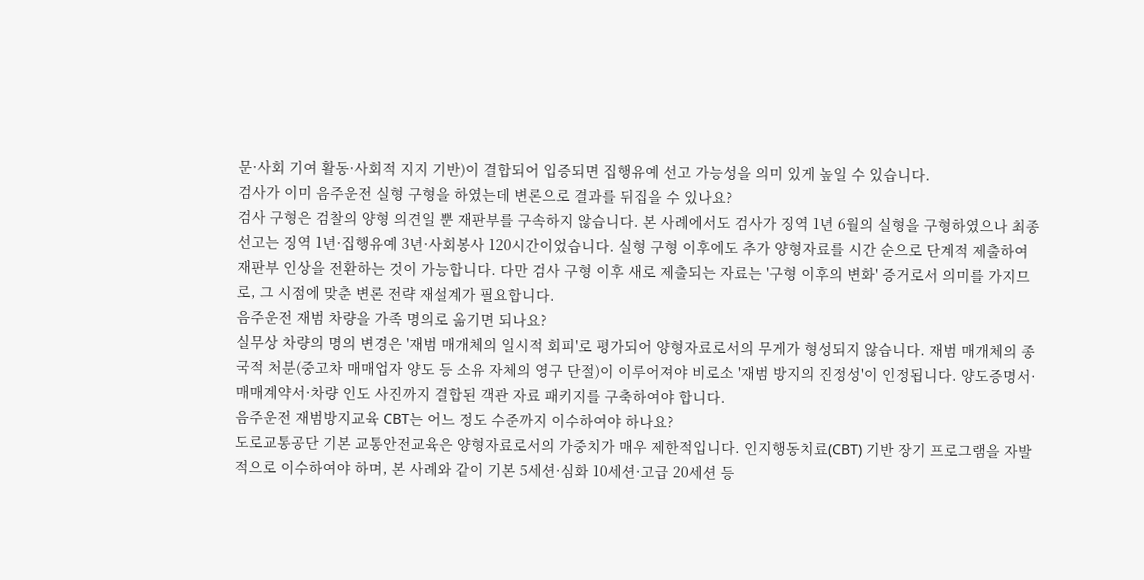문·사회 기여 활동·사회적 지지 기반)이 결합되어 입증되면 집행유예 선고 가능성을 의미 있게 높일 수 있습니다.
검사가 이미 음주운전 실형 구형을 하였는데 변론으로 결과를 뒤집을 수 있나요?
검사 구형은 검찰의 양형 의견일 뿐 재판부를 구속하지 않습니다. 본 사례에서도 검사가 징역 1년 6월의 실형을 구형하였으나 최종 선고는 징역 1년·집행유예 3년·사회봉사 120시간이었습니다. 실형 구형 이후에도 추가 양형자료를 시간 순으로 단계적 제출하여 재판부 인상을 전환하는 것이 가능합니다. 다만 검사 구형 이후 새로 제출되는 자료는 '구형 이후의 변화' 증거로서 의미를 가지므로, 그 시점에 맞춘 변론 전략 재설계가 필요합니다.
음주운전 재범 차량을 가족 명의로 옮기면 되나요?
실무상 차량의 명의 변경은 '재범 매개체의 일시적 회피'로 평가되어 양형자료로서의 무게가 형성되지 않습니다. 재범 매개체의 종국적 처분(중고차 매매업자 양도 등 소유 자체의 영구 단절)이 이루어져야 비로소 '재범 방지의 진정성'이 인정됩니다. 양도증명서·매매계약서·차량 인도 사진까지 결합된 객관 자료 패키지를 구축하여야 합니다.
음주운전 재범방지교육 CBT는 어느 정도 수준까지 이수하여야 하나요?
도로교통공단 기본 교통안전교육은 양형자료로서의 가중치가 매우 제한적입니다. 인지행동치료(CBT) 기반 장기 프로그램을 자발적으로 이수하여야 하며, 본 사례와 같이 기본 5세션·심화 10세션·고급 20세션 등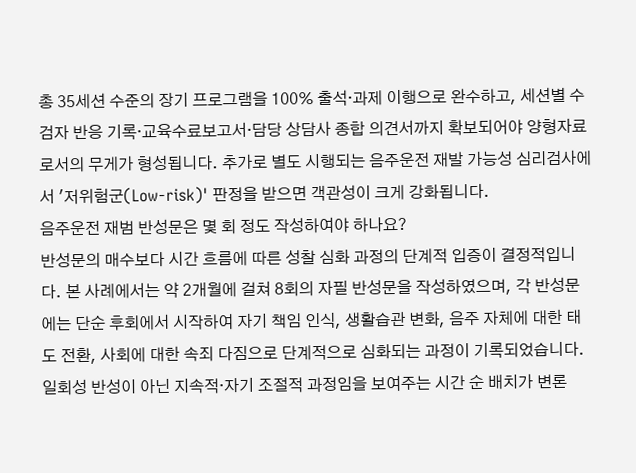총 35세션 수준의 장기 프로그램을 100% 출석·과제 이행으로 완수하고, 세션별 수검자 반응 기록·교육수료보고서·담당 상담사 종합 의견서까지 확보되어야 양형자료로서의 무게가 형성됩니다. 추가로 별도 시행되는 음주운전 재발 가능성 심리검사에서 '저위험군(Low-risk)' 판정을 받으면 객관성이 크게 강화됩니다.
음주운전 재범 반성문은 몇 회 정도 작성하여야 하나요?
반성문의 매수보다 시간 흐름에 따른 성찰 심화 과정의 단계적 입증이 결정적입니다. 본 사례에서는 약 2개월에 걸쳐 8회의 자필 반성문을 작성하였으며, 각 반성문에는 단순 후회에서 시작하여 자기 책임 인식, 생활습관 변화, 음주 자체에 대한 태도 전환, 사회에 대한 속죄 다짐으로 단계적으로 심화되는 과정이 기록되었습니다. 일회성 반성이 아닌 지속적·자기 조절적 과정임을 보여주는 시간 순 배치가 변론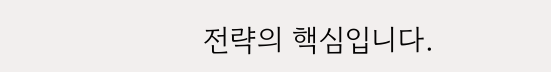전략의 핵심입니다.